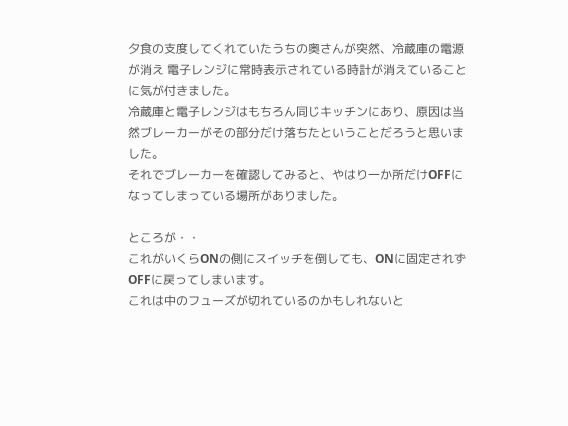夕食の支度してくれていたうちの奥さんが突然、冷蔵庫の電源が消え 電子レンジに常時表示されている時計が消えていることに気が付きました。
冷蔵庫と電子レンジはもちろん同じキッチンにあり、原因は当然ブレーカーがその部分だけ落ちたということだろうと思いました。
それでブレーカーを確認してみると、やはり一か所だけOFFになってしまっている場所がありました。

ところが・・
これがいくらONの側にスイッチを倒しても、ONに固定されずOFFに戻ってしまいます。
これは中のフューズが切れているのかもしれないと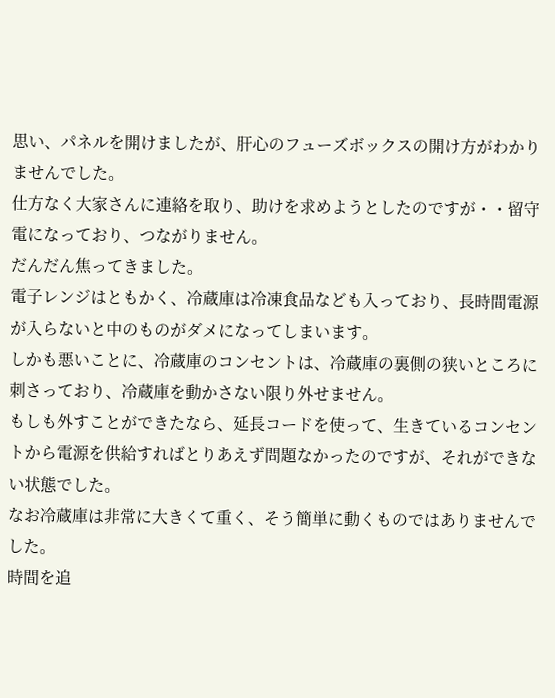思い、パネルを開けましたが、肝心のフューズボックスの開け方がわかりませんでした。
仕方なく大家さんに連絡を取り、助けを求めようとしたのですが・・留守電になっており、つながりません。
だんだん焦ってきました。
電子レンジはともかく、冷蔵庫は冷凍食品なども入っており、長時間電源が入らないと中のものがダメになってしまいます。
しかも悪いことに、冷蔵庫のコンセントは、冷蔵庫の裏側の狭いところに刺さっており、冷蔵庫を動かさない限り外せません。
もしも外すことができたなら、延長コードを使って、生きているコンセントから電源を供給すればとりあえず問題なかったのですが、それができない状態でした。
なお冷蔵庫は非常に大きくて重く、そう簡単に動くものではありませんでした。
時間を追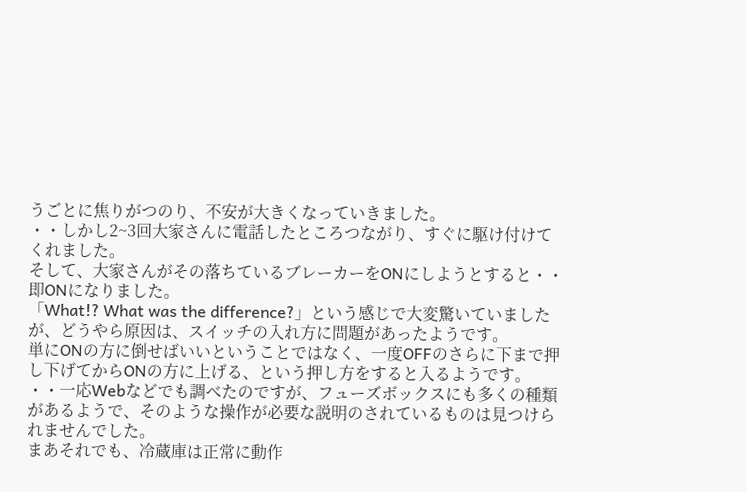うごとに焦りがつのり、不安が大きくなっていきました。
・・しかし2~3回大家さんに電話したところつながり、すぐに駆け付けてくれました。
そして、大家さんがその落ちているブレーカーをONにしようとすると・・即ONになりました。
「What!? What was the difference?」という感じで大変驚いていましたが、どうやら原因は、スイッチの入れ方に問題があったようです。
単にONの方に倒せばいいということではなく、一度OFFのさらに下まで押し下げてからONの方に上げる、という押し方をすると入るようです。
・・一応Webなどでも調べたのですが、フューズボックスにも多くの種類があるようで、そのような操作が必要な説明のされているものは見つけられませんでした。
まあそれでも、冷蔵庫は正常に動作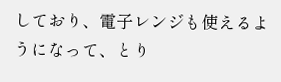しており、電子レンジも使えるようになって、とり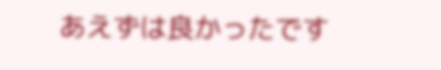あえずは良かったです